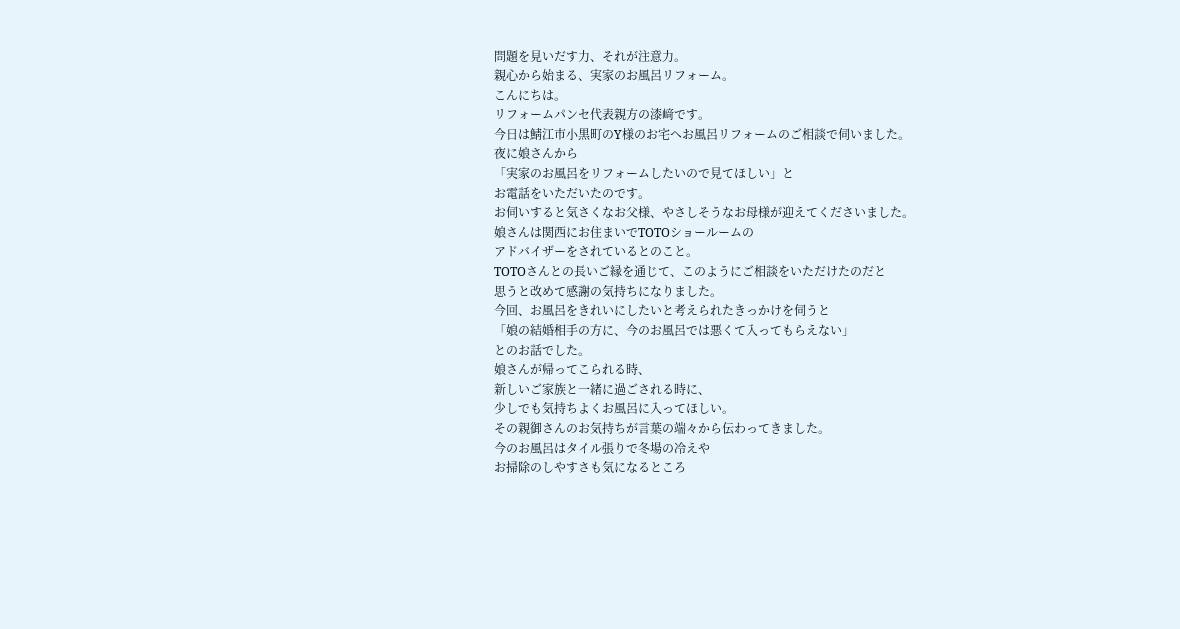問題を見いだす力、それが注意力。
親心から始まる、実家のお風呂リフォーム。
こんにちは。
リフォームパンセ代表親方の漆﨑です。
今日は鯖江市小黒町のY様のお宅へお風呂リフォームのご相談で伺いました。
夜に娘さんから
「実家のお風呂をリフォームしたいので見てほしい」と
お電話をいただいたのです。
お伺いすると気さくなお父様、やさしそうなお母様が迎えてくださいました。
娘さんは関西にお住まいでTOTOショールームの
アドバイザーをされているとのこと。
TOTOさんとの長いご縁を通じて、このようにご相談をいただけたのだと
思うと改めて感謝の気持ちになりました。
今回、お風呂をきれいにしたいと考えられたきっかけを伺うと
「娘の結婚相手の方に、今のお風呂では悪くて入ってもらえない」
とのお話でした。
娘さんが帰ってこられる時、
新しいご家族と一緒に過ごされる時に、
少しでも気持ちよくお風呂に入ってほしい。
その親御さんのお気持ちが言葉の端々から伝わってきました。
今のお風呂はタイル張りで冬場の冷えや
お掃除のしやすさも気になるところ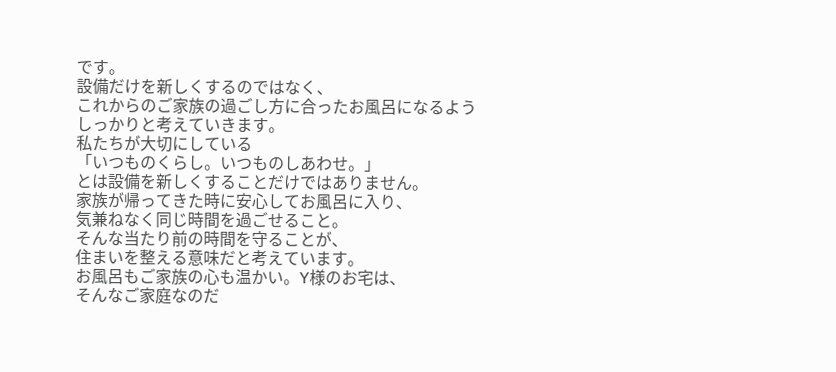です。
設備だけを新しくするのではなく、
これからのご家族の過ごし方に合ったお風呂になるよう
しっかりと考えていきます。
私たちが大切にしている
「いつものくらし。いつものしあわせ。」
とは設備を新しくすることだけではありません。
家族が帰ってきた時に安心してお風呂に入り、
気兼ねなく同じ時間を過ごせること。
そんな当たり前の時間を守ることが、
住まいを整える意味だと考えています。
お風呂もご家族の心も温かい。Y様のお宅は、
そんなご家庭なのだ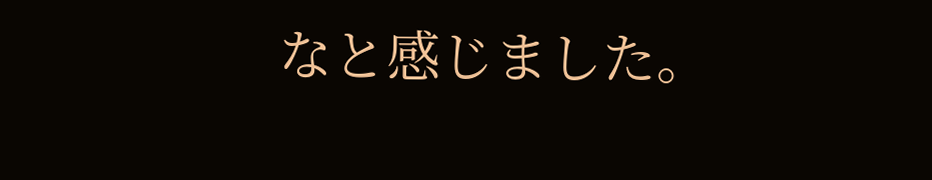なと感じました。